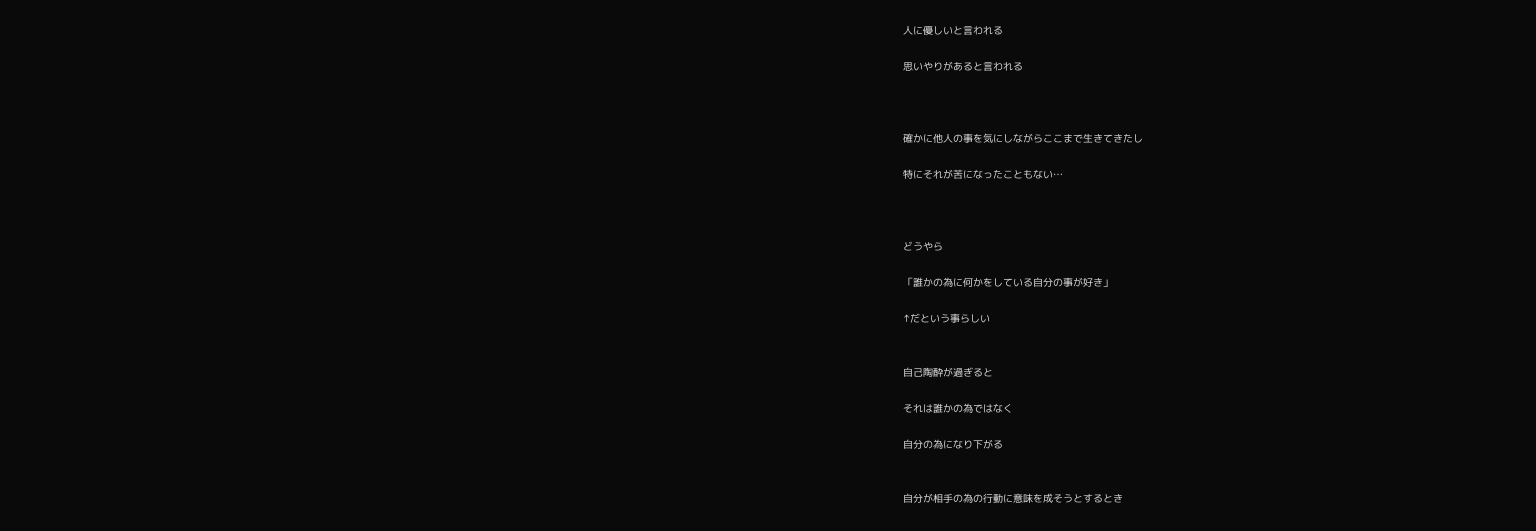人に優しいと言われる

思いやりがあると言われる



確かに他人の事を気にしながらここまで生きてきたし

特にそれが苦になったこともない…



どうやら

「誰かの為に何かをしている自分の事が好き」

↑だという事らしい


自己陶酔が過ぎると

それは誰かの為ではなく

自分の為になり下がる


自分が相手の為の行動に意味を成そうとするとき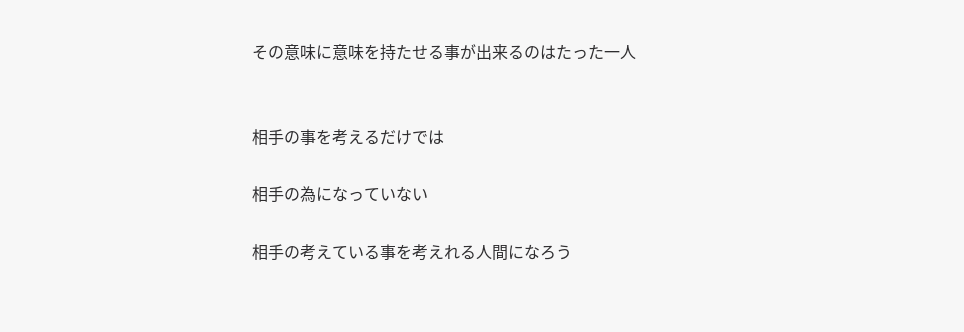その意味に意味を持たせる事が出来るのはたった一人


相手の事を考えるだけでは

相手の為になっていない

相手の考えている事を考えれる人間になろう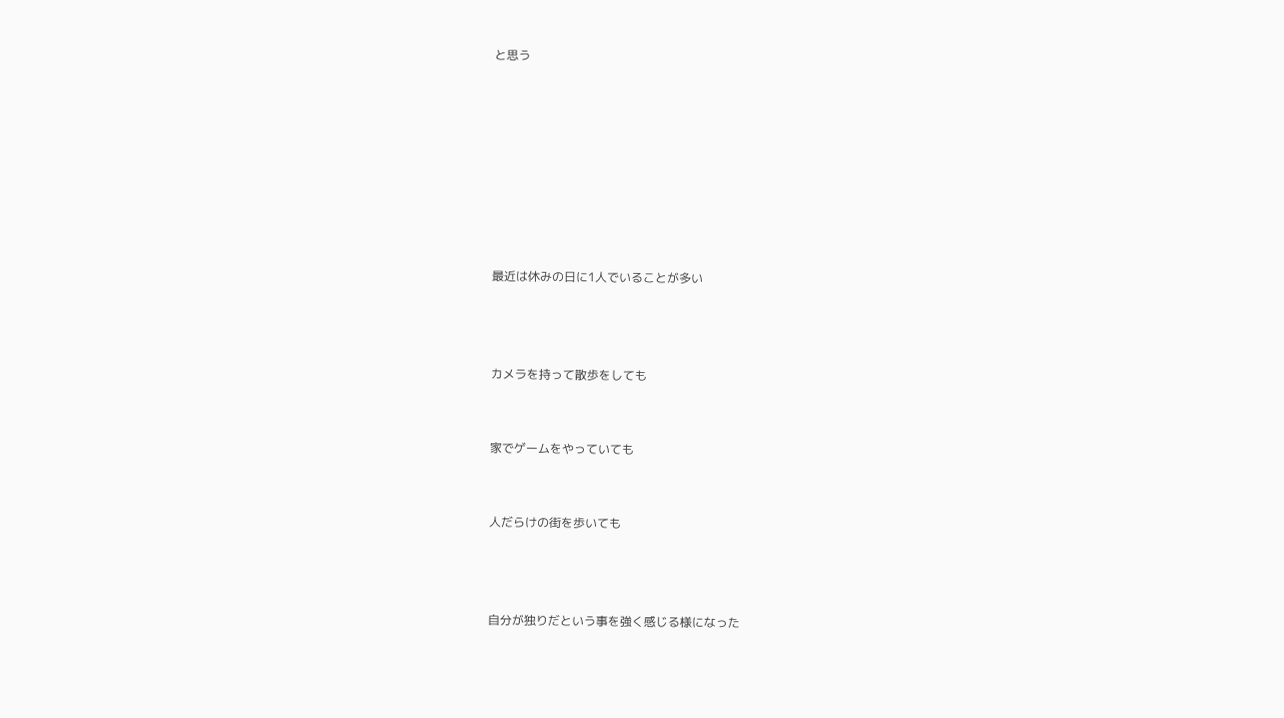と思う








最近は休みの日に1人でいることが多い



カメラを持って散歩をしても


家でゲームをやっていても


人だらけの街を歩いても



自分が独りだという事を強く感じる様になった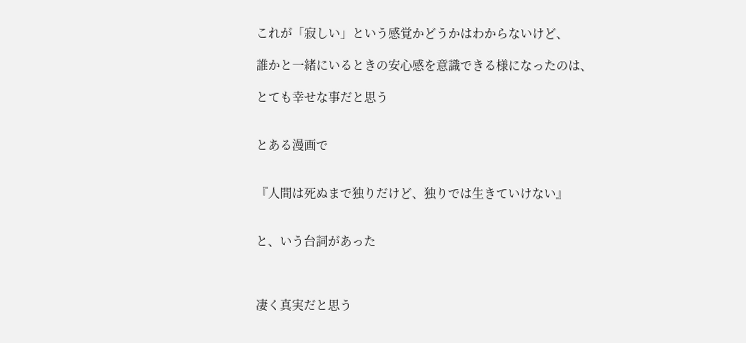これが「寂しい」という感覚かどうかはわからないけど、

誰かと一緒にいるときの安心感を意識できる様になったのは、

とても幸せな事だと思う


とある漫画で


『人間は死ぬまで独りだけど、独りでは生きていけない』


と、いう台詞があった



凄く真実だと思う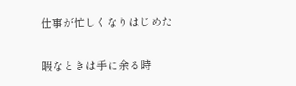仕事が忙しくなりはじめた

暇なときは手に余る時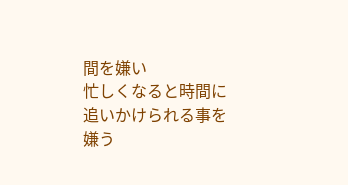間を嫌い
忙しくなると時間に追いかけられる事を嫌う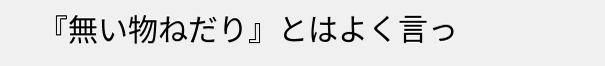『無い物ねだり』とはよく言っ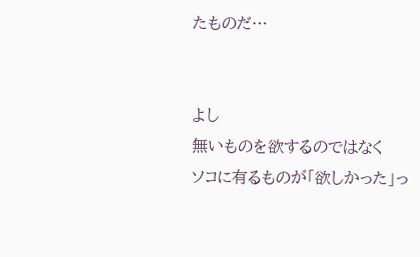たものだ…


よし
無いものを欲するのではなく
ソコに有るものが「欲しかった」っ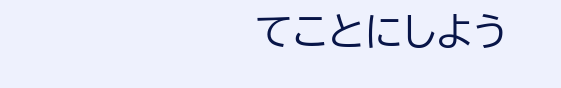てことにしよう